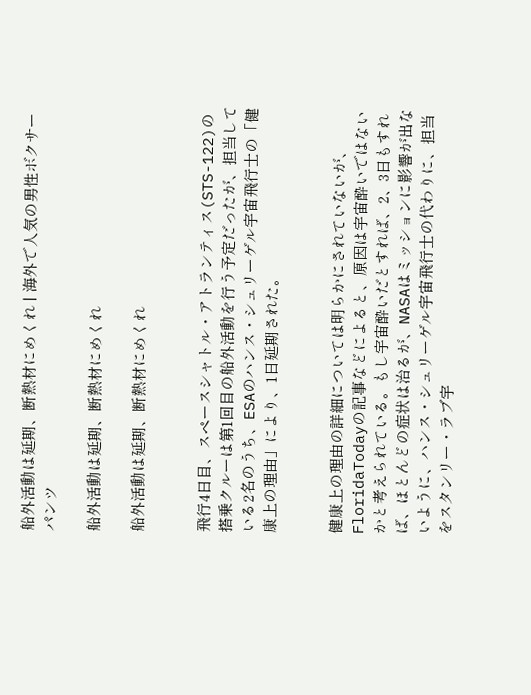船外活動は延期、断熱材にめくれ | 海外で人気の男性ボクサーパンツ

船外活動は延期、断熱材にめくれ

船外活動は延期、断熱材にめくれ


飛行4日目、スペースシャトル・アトランティス(STS-122)の搭乗クルーは第1回目の船外活動を行う予定だったが、担当している2名のうち、ESAのハンス・シュリーゲル宇宙飛行士の「健康上の理由」により、1日延期された。


健康上の理由の詳細については明らかにされていないが、FloridaTodayの記事などによると、原因は宇宙酔いではないかと考えられている。もし宇宙酔いだとすれば、2、3日もすれば、ほとんどの症状は治るが、NASAはミッションに影響が出ないように、ハンス・シュリーゲル宇宙飛行士の代わりに、担当をスタンリー・ラブ宇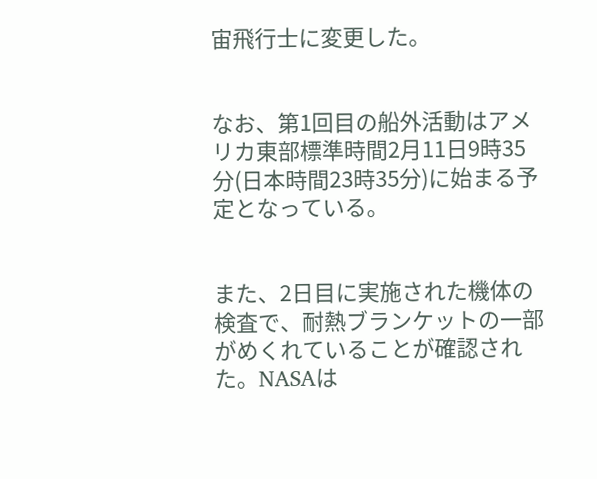宙飛行士に変更した。


なお、第1回目の船外活動はアメリカ東部標準時間2月11日9時35分(日本時間23時35分)に始まる予定となっている。


また、2日目に実施された機体の検査で、耐熱ブランケットの一部がめくれていることが確認された。NASAは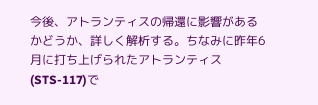今後、アトランティスの帰還に影響があるかどうか、詳しく解析する。ちなみに昨年6月に打ち上げられたアトランティス(STS-117)で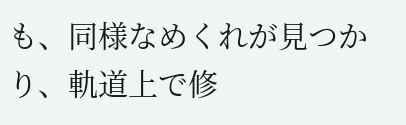も、同様なめくれが見つかり、軌道上で修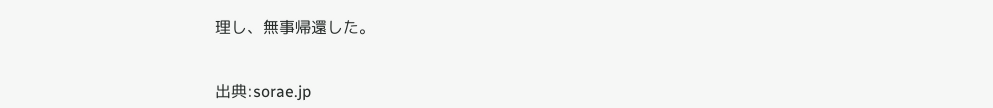理し、無事帰還した。


出典:sorae.jp